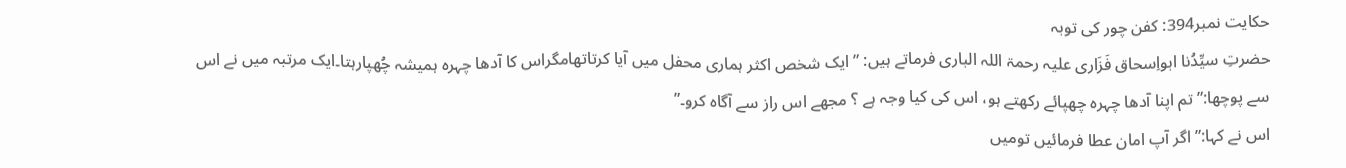حکایت نمبر394: کفن چور کی توبہ
حضرتِ سیِّدُنا ابواِسحاق فَزَاری علیہ رحمۃ اللہ الباری فرماتے ہیں: ”ایک شخص اکثر ہماری محفل میں آیا کرتاتھامگراس کا آدھا چہرہ ہمیشہ چُھپارہتا۔ایک مرتبہ میں نے اس سے پوچھا:” تم اپنا آدھا چہرہ چھپائے رکھتے ہو، اس کی کیا وجہ ہے ؟ مجھے اس راز سے آگاہ کرو۔”
اس نے کہا:” اگر آپ امان عطا فرمائیں تومیں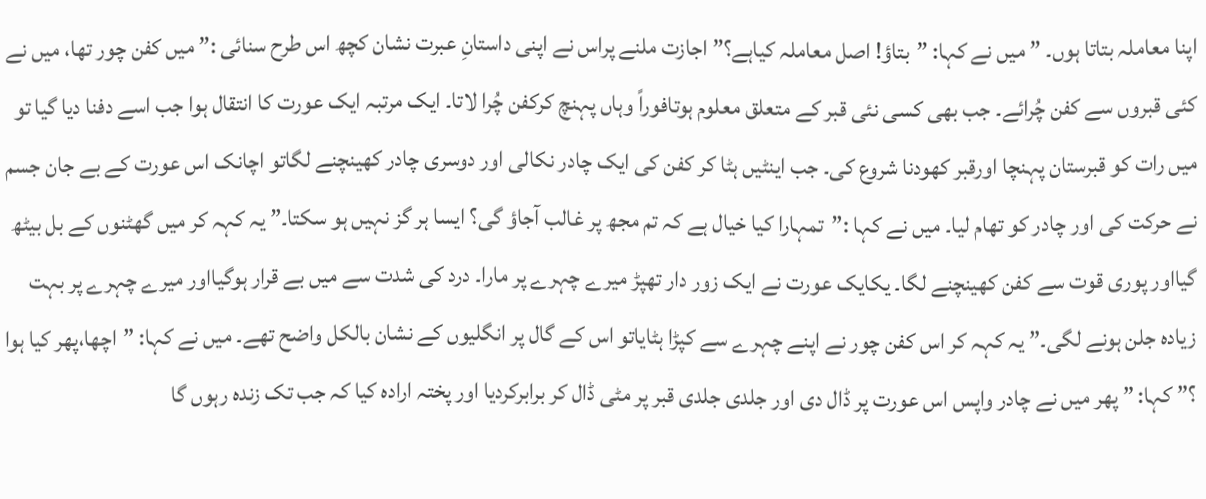اپنا معاملہ بتاتا ہوں۔ ” میں نے کہا: ”بتاؤ! اصل معاملہ کیاہے؟” اجازت ملنے پراس نے اپنی داستانِ عبرت نشان کچھ اس طرح سنائی :” میں کفن چور تھا، میں نے کئی قبروں سے کفن چُرائے۔ جب بھی کسی نئی قبر کے متعلق معلوم ہوتافوراً وہاں پہنچ کرکفن چُرا لاتا۔ ایک مرتبہ ایک عورت کا انتقال ہوا جب اسے دفنا دیا گیا تو میں رات کو قبرستان پہنچا اورقبر کھودنا شروع کی۔ جب اینٹیں ہٹا کر کفن کی ایک چادر نکالی اور دوسری چادر کھینچنے لگاتو اچانک اس عورت کے بے جان جسم نے حرکت کی اور چادر کو تھام لیا۔ میں نے کہا :”تمہارا کیا خیال ہے کہ تم مجھ پر غالب آجاؤ گی؟ ایسا ہر گز نہیں ہو سکتا۔” یہ کہہ کر میں گھٹنوں کے بل بیٹھ گیااور پوری قوت سے کفن کھینچنے لگا۔ یکایک عورت نے ایک زور دار تھپڑ میرے چہرے پر مارا۔ درد کی شدت سے میں بے قرار ہوگیااور میرے چہرے پر بہت زیادہ جلن ہونے لگی۔” یہ کہہ کر اس کفن چور نے اپنے چہرے سے کپڑا ہٹایاتو اس کے گال پر انگلیوں کے نشان بالکل واضح تھے۔ میں نے کہا: ”اچھا،پھر کیا ہوا ؟” کہا: ” پھر میں نے چادر واپس اس عورت پر ڈال دی اور جلدی جلدی قبر پر مٹی ڈال کر برابرکردیا اور پختہ ارادہ کیا کہ جب تک زندہ رہوں گا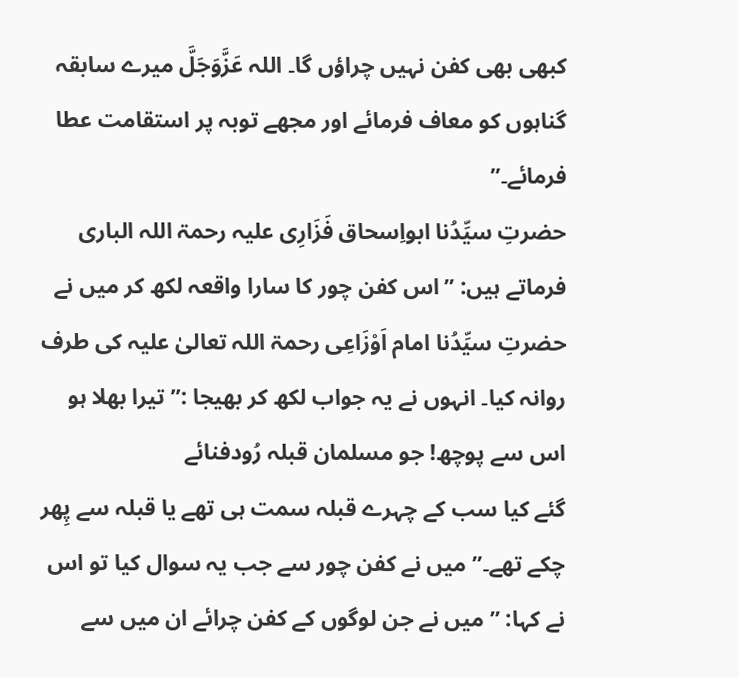کبھی بھی کفن نہیں چراؤں گا۔ اللہ عَزَّوَجَلَّ میرے سابقہ گناہوں کو معاف فرمائے اور مجھے توبہ پر استقامت عطا فرمائے۔”
حضرتِ سیِّدُنا ابواِسحاق فَزَارِی علیہ رحمۃ اللہ الباری فرماتے ہیں: ”اس کفن چور کا سارا واقعہ لکھ کر میں نے حضرتِ سیِّدُنا امام اَوْزَاعِی رحمۃ اللہ تعالیٰ علیہ کی طرف روانہ کیا۔ انہوں نے یہ جواب لکھ کر بھیجا :”تیرا بھلا ہو اس سے پوچھ! جو مسلمان قبلہ رُودفنائے
گئے کیا سب کے چہرے قبلہ سمت ہی تھے یا قبلہ سے پِھر چکے تھے۔” میں نے کفن چور سے جب یہ سوال کیا تو اس نے کہا: ” میں نے جن لوگوں کے کفن چرائے ان میں سے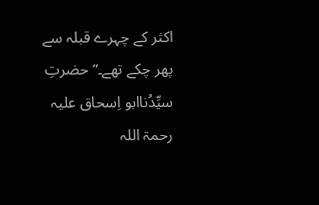اکثر کے چہرے قبلہ سے پھر چکے تھے۔”حضرتِ سیِّدُناابو اِسحاق علیہ رحمۃ اللہ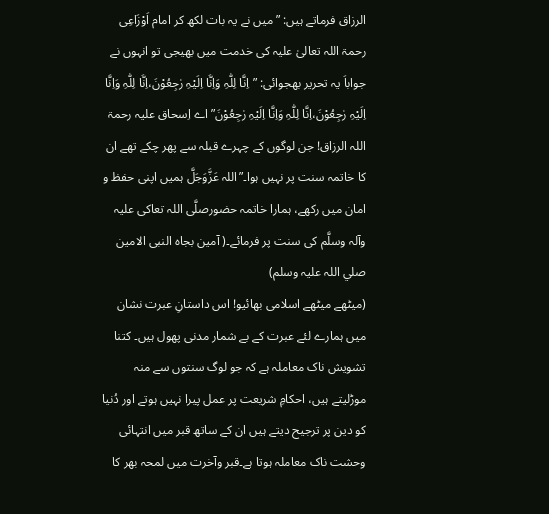الرزاق فرماتے ہیں: ”میں نے یہ بات لکھ کر امام اَوْزَاعِی رحمۃ اللہ تعالیٰ علیہ کی خدمت میں بھیجی تو انہوں نے جواباَ یہ تحریر بھجوائی: ”اِنَّا لِلّٰہِ وَاِنَّا اِلَیْہِ رٰجِعُوْنَ،اِنَّا لِلّٰہِ وَاِنَّا اِلَیْہِ رٰجِعُوْنَ،اِنَّا لِلّٰہِ وَاِنَّا اِلَیْہِ رٰجِعُوْنَ” اے اِسحاق علیہ رحمۃ اللہ الرزاق! جن لوگوں کے چہرے قبلہ سے پھر چکے تھے ان کا خاتمہ سنت پر نہیں ہوا۔”اللہ عَزَّوَجَلَّ ہمیں اپنی حفظ و امان میں رکھے، ہمارا خاتمہ حضورصلَّی اللہ تعاکی علیہ وآلہ وسلَّم کی سنت پر فرمائے۔( آمین بجاہ النبی الامین صلي اللہ عليہ وسلم)
(میٹھے میٹھے اسلامی بھائیو! اس داستانِ عبرت نشان میں ہمارے لئے عبرت کے بے شمار مدنی پھول ہیں۔ کتنا تشویش ناک معاملہ ہے کہ جو لوگ سنتوں سے منہ موڑلیتے ہیں، احکامِ شریعت پر عمل پیرا نہیں ہوتے اور دُنیا کو دین پر ترجیح دیتے ہیں ان کے ساتھ قبر میں انتہائی وحشت ناک معاملہ ہوتا ہے۔قبر وآخرت میں لمحہ بھر کا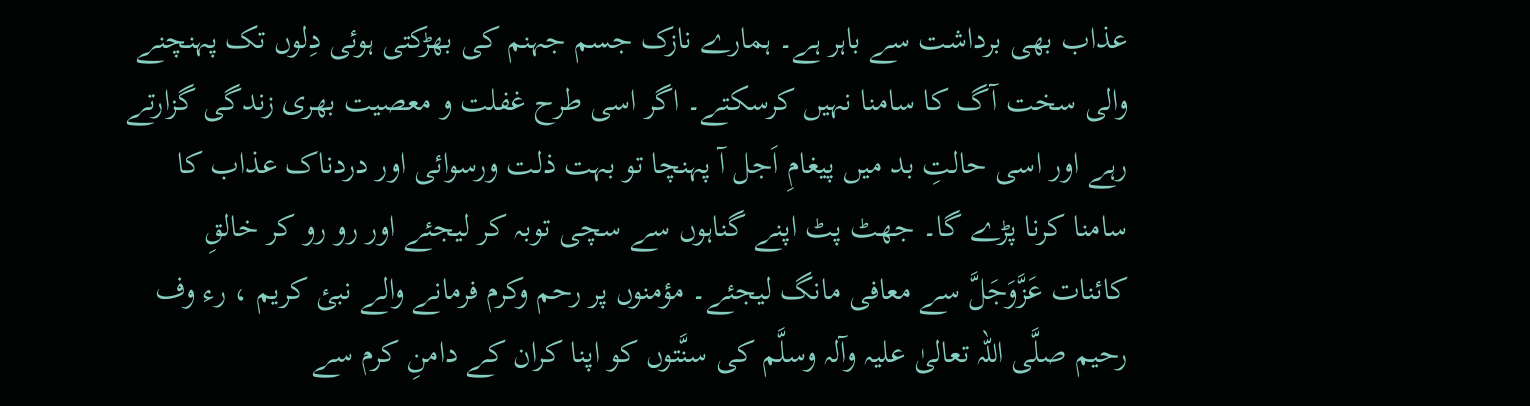عذاب بھی برداشت سے باہر ہے۔ ہمارے نازک جسم جہنم کی بھڑکتی ہوئی دِلوں تک پہنچنے والی سخت آگ کا سامنا نہیں کرسکتے۔ اگر اسی طرح غفلت و معصیت بھری زندگی گزارتے رہے اور اسی حالتِ بد میں پیغامِ اَجل آ پہنچا تو بہت ذلت ورسوائی اور دردناک عذاب کا سامنا کرنا پڑے گا۔ جھٹ پٹ اپنے گناہوں سے سچی توبہ کر لیجئے اور رو رو کر خالقِ کائنات عَزَّوَجَلَّ سے معافی مانگ لیجئے۔ مؤمنوں پر رحم وکرم فرمانے والے نبئ کریم ، رء وف رحیم صلَّی اللہ تعالیٰ علیہ وآلہ وسلَّم کی سنَّتوں کو اپنا کران کے دامنِ کرم سے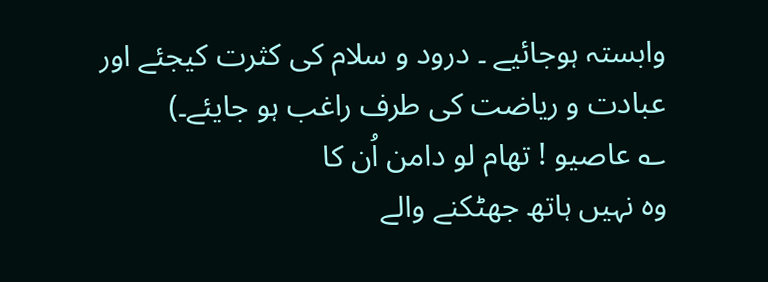وابستہ ہوجائیے ۔ درود و سلام کی کثرت کیجئے اور عبادت و ریاضت کی طرف راغب ہو جایئے۔)
؎ عاصیو ! تھام لو دامن اُن کا
وہ نہیں ہاتھ جھٹکنے والے